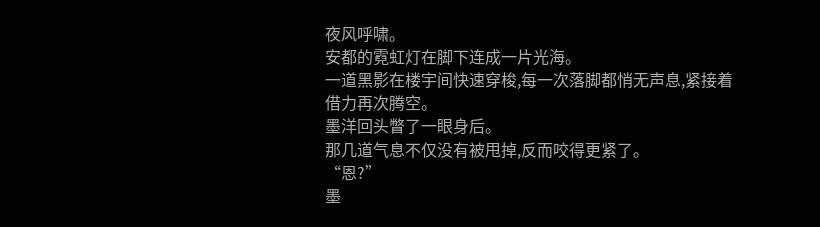夜风呼啸。
安都的霓虹灯在脚下连成一片光海。
一道黑影在楼宇间快速穿梭,每一次落脚都悄无声息,紧接着借力再次腾空。
墨洋回头瞥了一眼身后。
那几道气息不仅没有被甩掉,反而咬得更紧了。
“恩?”
墨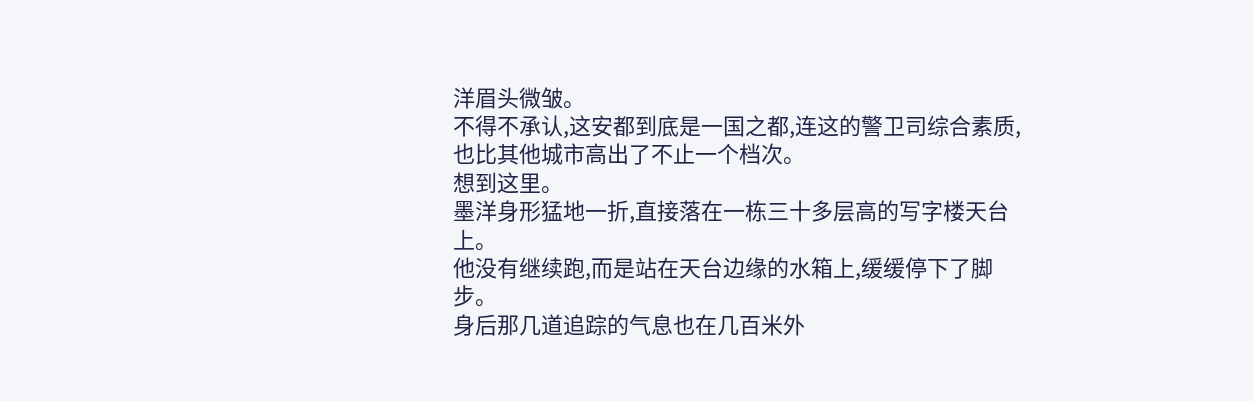洋眉头微皱。
不得不承认,这安都到底是一国之都,连这的警卫司综合素质,也比其他城市高出了不止一个档次。
想到这里。
墨洋身形猛地一折,直接落在一栋三十多层高的写字楼天台上。
他没有继续跑,而是站在天台边缘的水箱上,缓缓停下了脚步。
身后那几道追踪的气息也在几百米外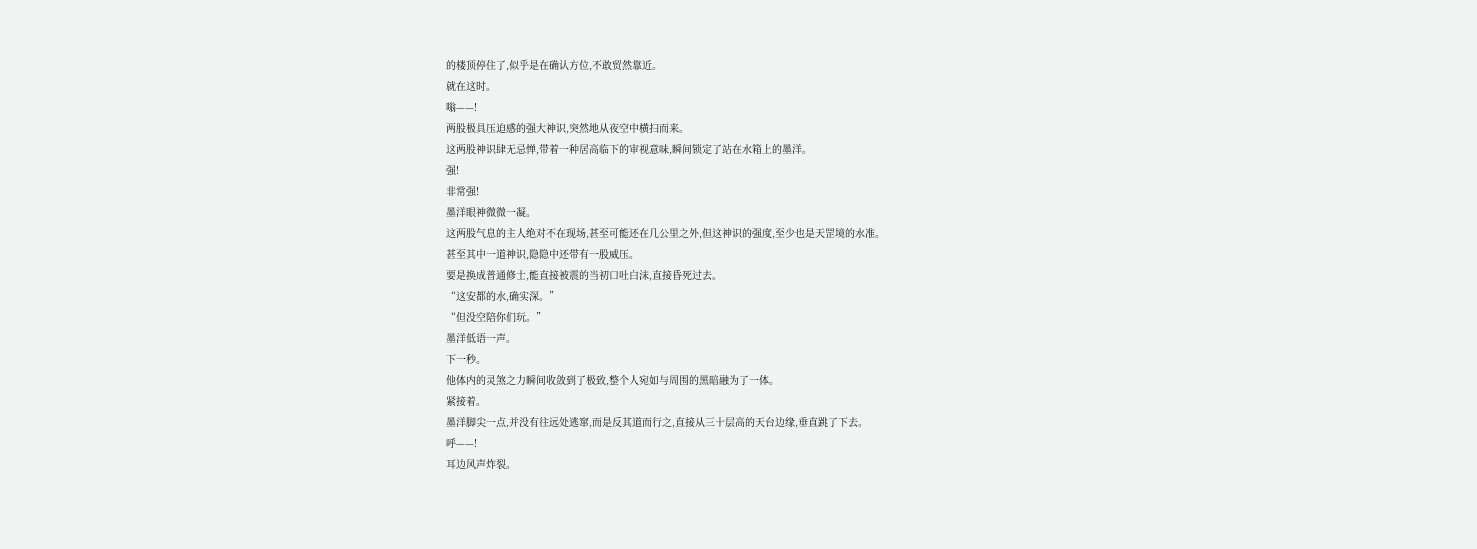的楼顶停住了,似乎是在确认方位,不敢贸然靠近。
就在这时。
嗡——!
两股极具压迫感的强大神识,突然地从夜空中横扫而来。
这两股神识肆无忌惮,带着一种居高临下的审视意味,瞬间锁定了站在水箱上的墨洋。
强!
非常强!
墨洋眼神微微一凝。
这两股气息的主人绝对不在现场,甚至可能还在几公里之外,但这神识的强度,至少也是天罡境的水准。
甚至其中一道神识,隐隐中还带有一股威压。
要是换成普通修士,能直接被震的当初口吐白沫,直接昏死过去。
“这安都的水,确实深。”
“但没空陪你们玩。”
墨洋低语一声。
下一秒。
他体内的灵煞之力瞬间收敛到了极致,整个人宛如与周围的黑暗融为了一体。
紧接着。
墨洋脚尖一点,并没有往远处逃窜,而是反其道而行之,直接从三十层高的天台边缘,垂直跳了下去。
呼——!
耳边风声炸裂。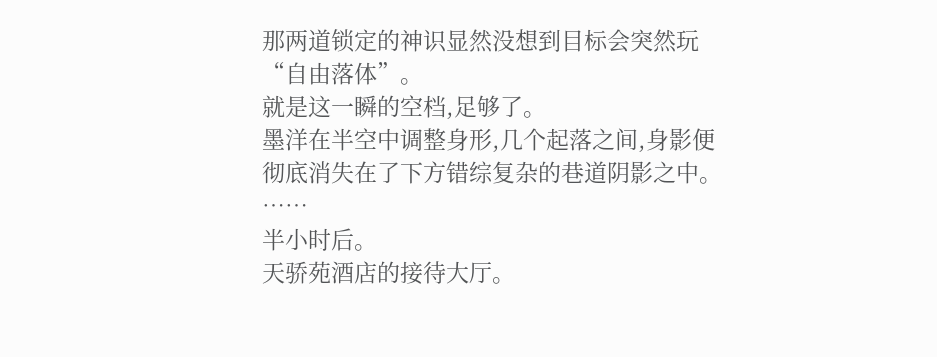那两道锁定的神识显然没想到目标会突然玩“自由落体”。
就是这一瞬的空档,足够了。
墨洋在半空中调整身形,几个起落之间,身影便彻底消失在了下方错综复杂的巷道阴影之中。
……
半小时后。
天骄苑酒店的接待大厅。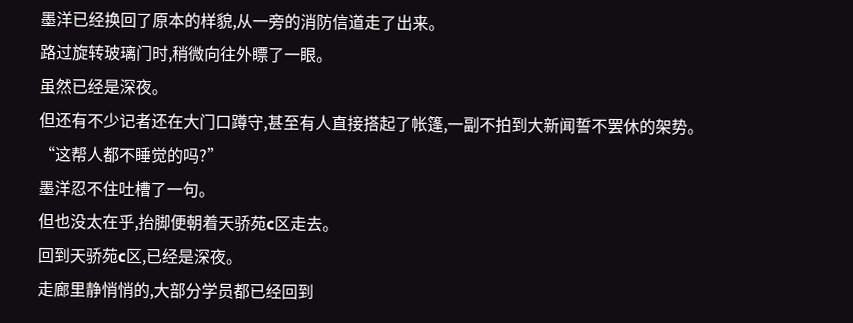墨洋已经换回了原本的样貌,从一旁的消防信道走了出来。
路过旋转玻璃门时,稍微向往外瞟了一眼。
虽然已经是深夜。
但还有不少记者还在大门口蹲守,甚至有人直接搭起了帐篷,一副不拍到大新闻誓不罢休的架势。
“这帮人都不睡觉的吗?”
墨洋忍不住吐槽了一句。
但也没太在乎,抬脚便朝着天骄苑c区走去。
回到天骄苑c区,已经是深夜。
走廊里静悄悄的,大部分学员都已经回到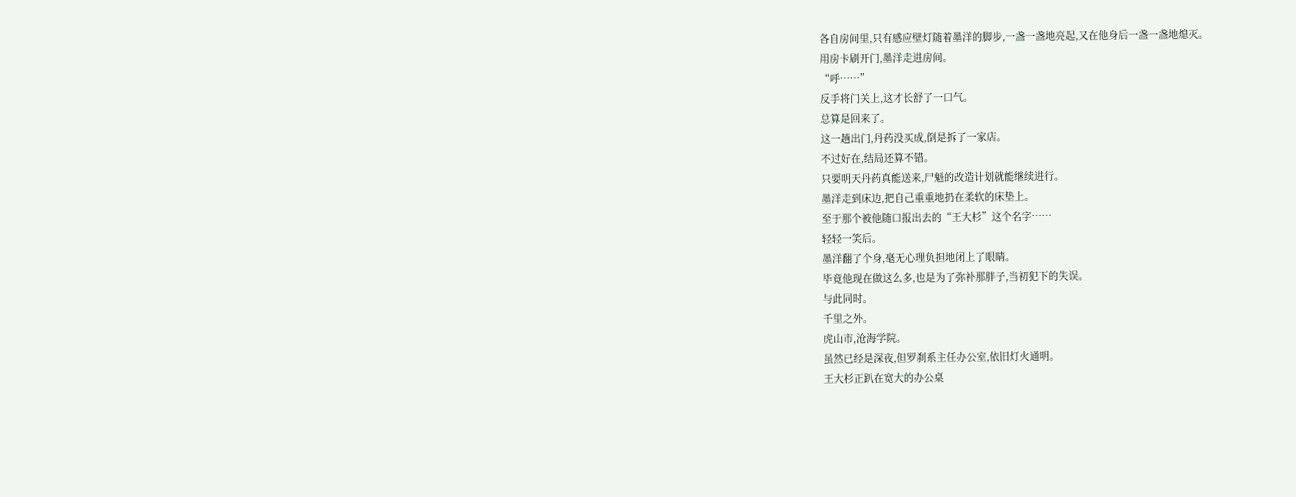各自房间里,只有感应壁灯随着墨洋的脚步,一盏一盏地亮起,又在他身后一盏一盏地熄灭。
用房卡刷开门,墨洋走进房间。
“呼……”
反手将门关上,这才长舒了一口气。
总算是回来了。
这一趟出门,丹药没买成,倒是拆了一家店。
不过好在,结局还算不错。
只要明天丹药真能送来,尸魁的改造计划就能继续进行。
墨洋走到床边,把自己重重地扔在柔软的床垫上。
至于那个被他随口报出去的“王大杉”这个名字……
轻轻一笑后。
墨洋翻了个身,毫无心理负担地闭上了眼睛。
毕竟他现在做这么多,也是为了弥补那胖子,当初犯下的失误。
与此同时。
千里之外。
虎山市,沧海学院。
虽然已经是深夜,但罗刹系主任办公室,依旧灯火通明。
王大杉正趴在宽大的办公桌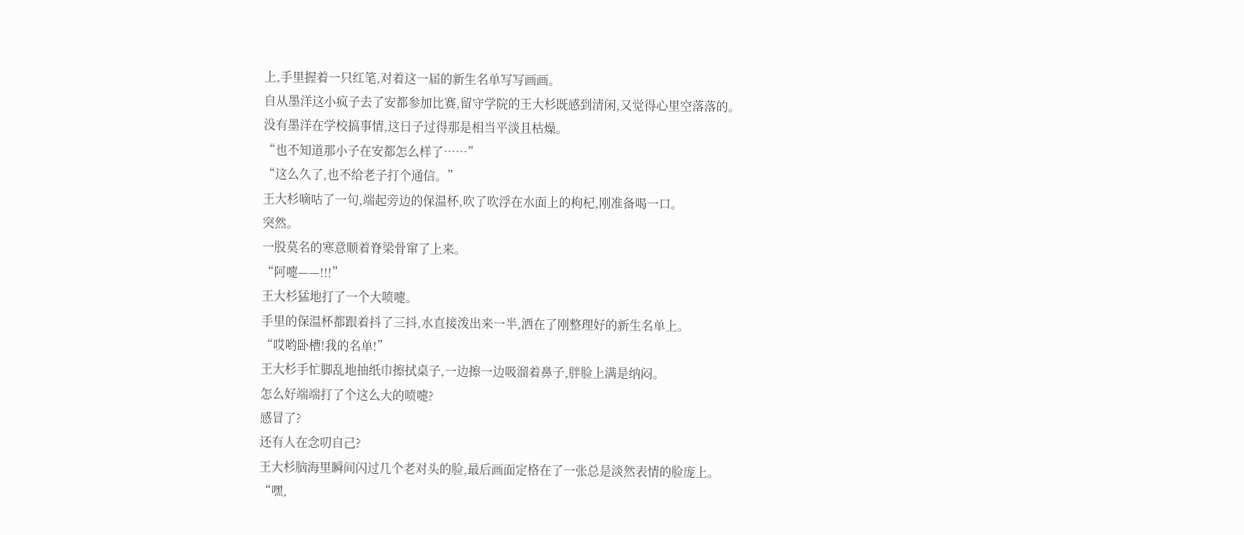上,手里握着一只红笔,对着这一届的新生名单写写画画。
自从墨洋这小疯子去了安都参加比赛,留守学院的王大杉既感到清闲,又觉得心里空落落的。
没有墨洋在学校搞事情,这日子过得那是相当平淡且枯燥。
“也不知道那小子在安都怎么样了……”
“这么久了,也不给老子打个通信。”
王大杉嘀咕了一句,端起旁边的保温杯,吹了吹浮在水面上的枸杞,刚准备喝一口。
突然。
一股莫名的寒意顺着脊梁骨窜了上来。
“阿嚏——!!!”
王大杉猛地打了一个大喷嚏。
手里的保温杯都跟着抖了三抖,水直接泼出来一半,洒在了刚整理好的新生名单上。
“哎哟卧槽!我的名单!”
王大杉手忙脚乱地抽纸巾擦拭桌子,一边擦一边吸溜着鼻子,胖脸上满是纳闷。
怎么好端端打了个这么大的喷嚏?
感冒了?
还有人在念叨自己?
王大杉脑海里瞬间闪过几个老对头的脸,最后画面定格在了一张总是淡然表情的脸庞上。
“嘿,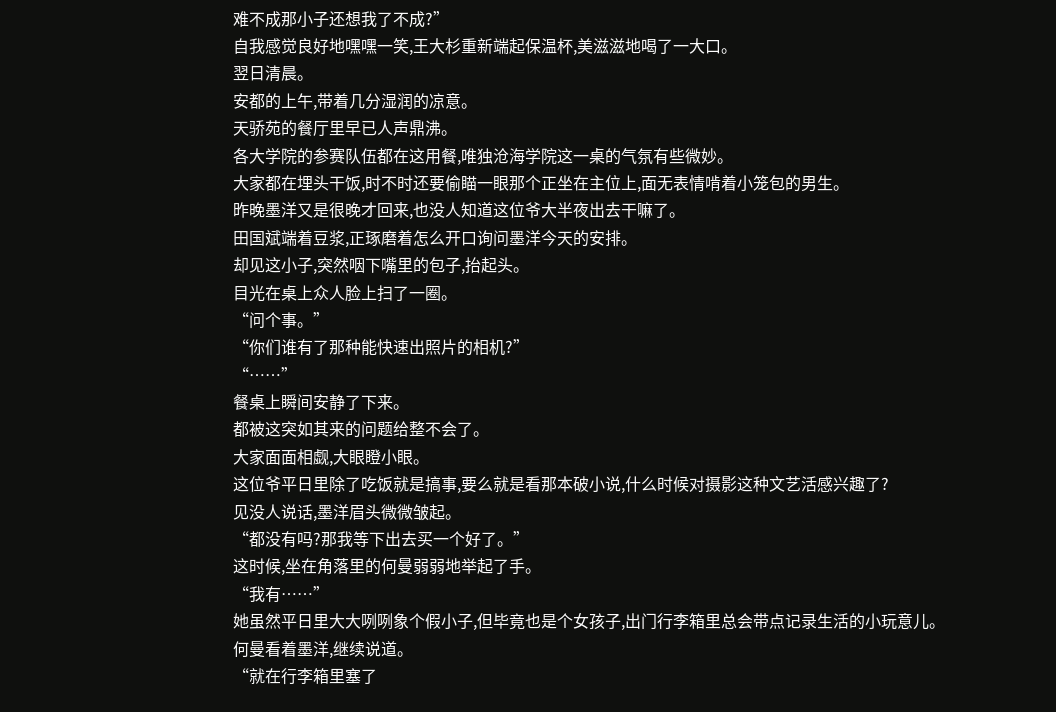难不成那小子还想我了不成?”
自我感觉良好地嘿嘿一笑,王大杉重新端起保温杯,美滋滋地喝了一大口。
翌日清晨。
安都的上午,带着几分湿润的凉意。
天骄苑的餐厅里早已人声鼎沸。
各大学院的参赛队伍都在这用餐,唯独沧海学院这一桌的气氛有些微妙。
大家都在埋头干饭,时不时还要偷瞄一眼那个正坐在主位上,面无表情啃着小笼包的男生。
昨晚墨洋又是很晚才回来,也没人知道这位爷大半夜出去干嘛了。
田国斌端着豆浆,正琢磨着怎么开口询问墨洋今天的安排。
却见这小子,突然咽下嘴里的包子,抬起头。
目光在桌上众人脸上扫了一圈。
“问个事。”
“你们谁有了那种能快速出照片的相机?”
“……”
餐桌上瞬间安静了下来。
都被这突如其来的问题给整不会了。
大家面面相觑,大眼瞪小眼。
这位爷平日里除了吃饭就是搞事,要么就是看那本破小说,什么时候对摄影这种文艺活感兴趣了?
见没人说话,墨洋眉头微微皱起。
“都没有吗?那我等下出去买一个好了。”
这时候,坐在角落里的何曼弱弱地举起了手。
“我有……”
她虽然平日里大大咧咧象个假小子,但毕竟也是个女孩子,出门行李箱里总会带点记录生活的小玩意儿。
何曼看着墨洋,继续说道。
“就在行李箱里塞了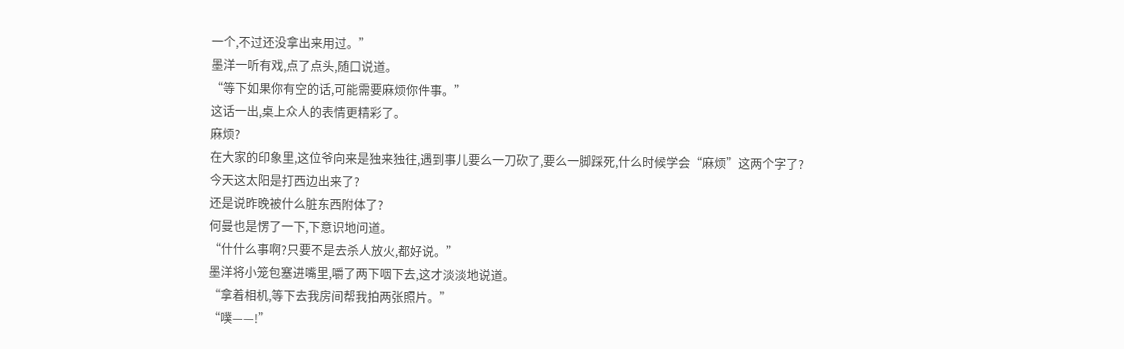一个,不过还没拿出来用过。”
墨洋一听有戏,点了点头,随口说道。
“等下如果你有空的话,可能需要麻烦你件事。”
这话一出,桌上众人的表情更精彩了。
麻烦?
在大家的印象里,这位爷向来是独来独往,遇到事儿要么一刀砍了,要么一脚踩死,什么时候学会“麻烦”这两个字了?
今天这太阳是打西边出来了?
还是说昨晚被什么脏东西附体了?
何曼也是愣了一下,下意识地问道。
“什什么事啊?只要不是去杀人放火,都好说。”
墨洋将小笼包塞进嘴里,嚼了两下咽下去,这才淡淡地说道。
“拿着相机,等下去我房间帮我拍两张照片。”
“噗——!”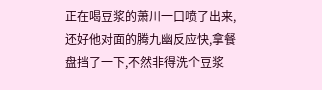正在喝豆浆的萧川一口喷了出来,还好他对面的腾九幽反应快,拿餐盘挡了一下,不然非得洗个豆浆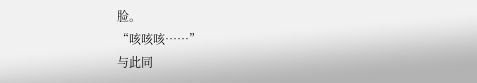脸。
“咳咳咳……”
与此同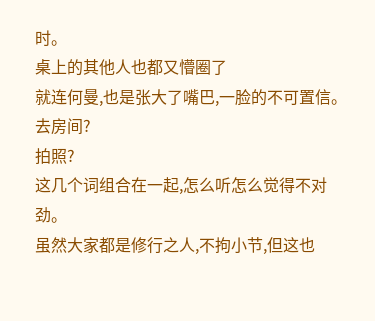时。
桌上的其他人也都又懵圈了
就连何曼,也是张大了嘴巴,一脸的不可置信。
去房间?
拍照?
这几个词组合在一起,怎么听怎么觉得不对劲。
虽然大家都是修行之人,不拘小节,但这也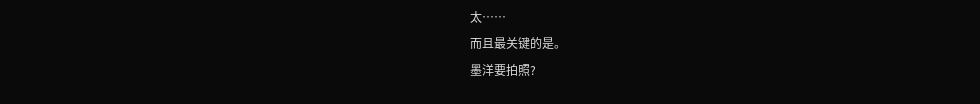太……
而且最关键的是。
墨洋要拍照?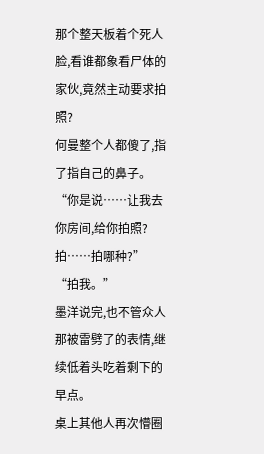那个整天板着个死人脸,看谁都象看尸体的家伙,竟然主动要求拍照?
何曼整个人都傻了,指了指自己的鼻子。
“你是说……让我去你房间,给你拍照?拍……拍哪种?”
“拍我。”
墨洋说完,也不管众人那被雷劈了的表情,继续低着头吃着剩下的早点。
桌上其他人再次懵圈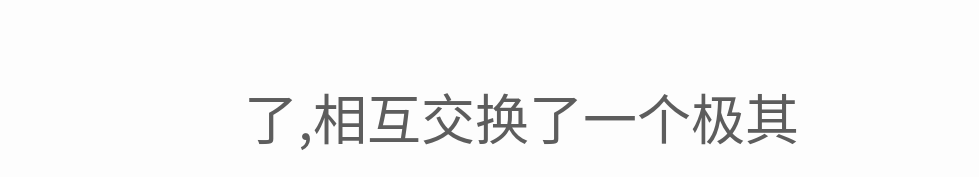了,相互交换了一个极其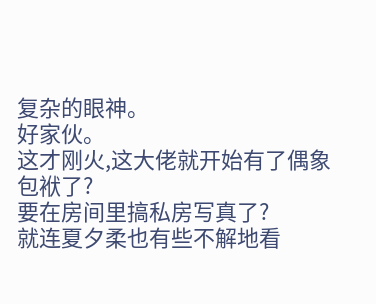复杂的眼神。
好家伙。
这才刚火,这大佬就开始有了偶象包袱了?
要在房间里搞私房写真了?
就连夏夕柔也有些不解地看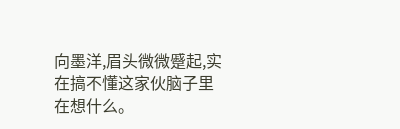向墨洋,眉头微微蹙起,实在搞不懂这家伙脑子里在想什么。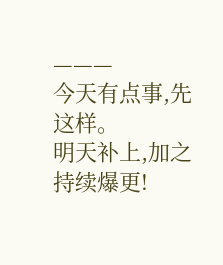———
今天有点事,先这样。
明天补上,加之持续爆更!